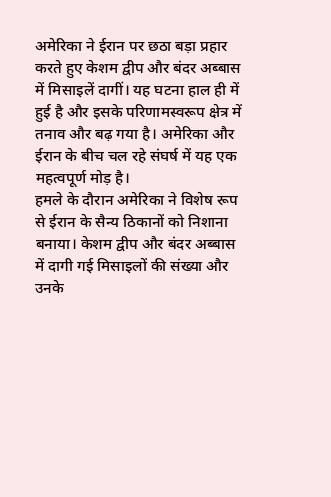अमेरिका ने ईरान पर छठा बड़ा प्रहार करते हुए केशम द्वीप और बंदर अब्बास में मिसाइलें दागीं। यह घटना हाल ही में हुई है और इसके परिणामस्वरूप क्षेत्र में तनाव और बढ़ गया है। अमेरिका और ईरान के बीच चल रहे संघर्ष में यह एक महत्वपूर्ण मोड़ है।
हमले के दौरान अमेरिका ने विशेष रूप से ईरान के सैन्य ठिकानों को निशाना बनाया। केशम द्वीप और बंदर अब्बास में दागी गई मिसाइलों की संख्या और उनके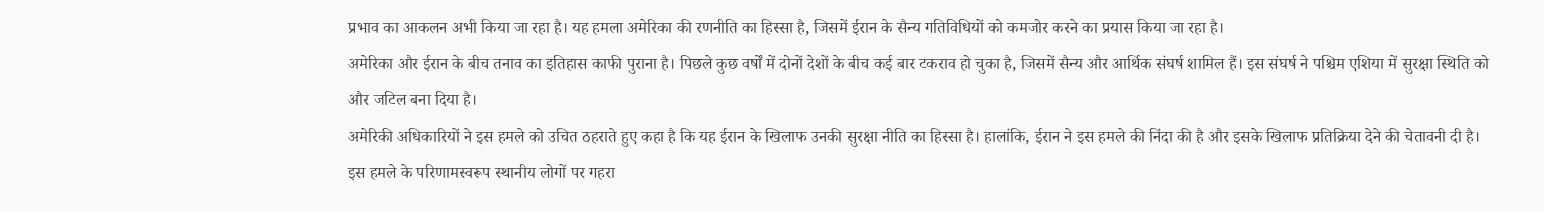प्रभाव का आकलन अभी किया जा रहा है। यह हमला अमेरिका की रणनीति का हिस्सा है, जिसमें ईरान के सैन्य गतिविधियों को कमजोर करने का प्रयास किया जा रहा है।
अमेरिका और ईरान के बीच तनाव का इतिहास काफी पुराना है। पिछले कुछ वर्षों में दोनों देशों के बीच कई बार टकराव हो चुका है, जिसमें सैन्य और आर्थिक संघर्ष शामिल हैं। इस संघर्ष ने पश्चिम एशिया में सुरक्षा स्थिति को और जटिल बना दिया है।
अमेरिकी अधिकारियों ने इस हमले को उचित ठहराते हुए कहा है कि यह ईरान के खिलाफ उनकी सुरक्षा नीति का हिस्सा है। हालांकि, ईरान ने इस हमले की निंदा की है और इसके खिलाफ प्रतिक्रिया देने की चेतावनी दी है।
इस हमले के परिणामस्वरूप स्थानीय लोगों पर गहरा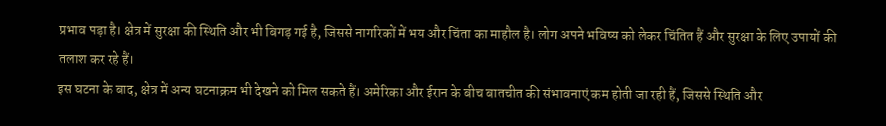प्रभाव पड़ा है। क्षेत्र में सुरक्षा की स्थिति और भी बिगड़ गई है, जिससे नागरिकों में भय और चिंता का माहौल है। लोग अपने भविष्य को लेकर चिंतित हैं और सुरक्षा के लिए उपायों की तलाश कर रहे हैं।
इस घटना के बाद, क्षेत्र में अन्य घटनाक्रम भी देखने को मिल सकते हैं। अमेरिका और ईरान के बीच बातचीत की संभावनाएं कम होती जा रही हैं, जिससे स्थिति और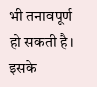भी तनावपूर्ण हो सकती है। इसके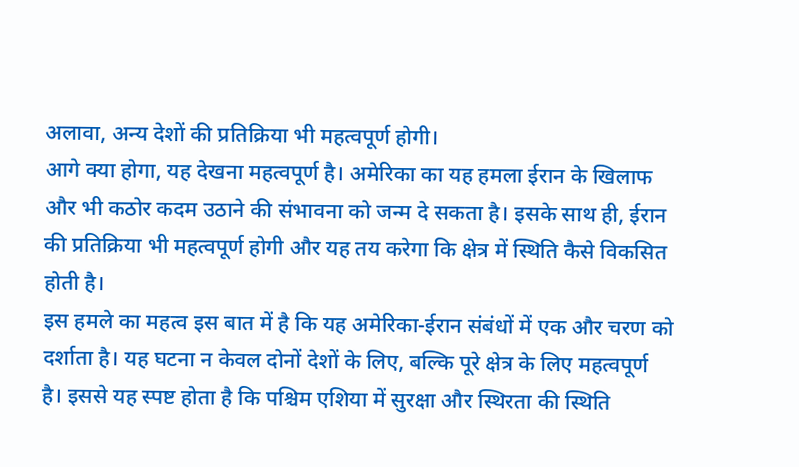अलावा, अन्य देशों की प्रतिक्रिया भी महत्वपूर्ण होगी।
आगे क्या होगा, यह देखना महत्वपूर्ण है। अमेरिका का यह हमला ईरान के खिलाफ और भी कठोर कदम उठाने की संभावना को जन्म दे सकता है। इसके साथ ही, ईरान की प्रतिक्रिया भी महत्वपूर्ण होगी और यह तय करेगा कि क्षेत्र में स्थिति कैसे विकसित होती है।
इस हमले का महत्व इस बात में है कि यह अमेरिका-ईरान संबंधों में एक और चरण को दर्शाता है। यह घटना न केवल दोनों देशों के लिए, बल्कि पूरे क्षेत्र के लिए महत्वपूर्ण है। इससे यह स्पष्ट होता है कि पश्चिम एशिया में सुरक्षा और स्थिरता की स्थिति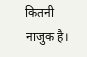कितनी नाजुक है।